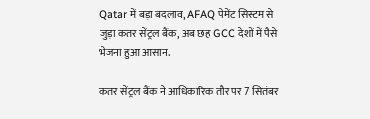Qatar में बड़ा बदलाव, AFAQ पेमेंट सिस्टम से जुड़ा कतर सेंट्रल बैंक, अब छह GCC देशों में पैसे भेजना हुआ आसान.

कतर सेंट्रल बैंक ने आधिकारिक तौर पर 7 सितंबर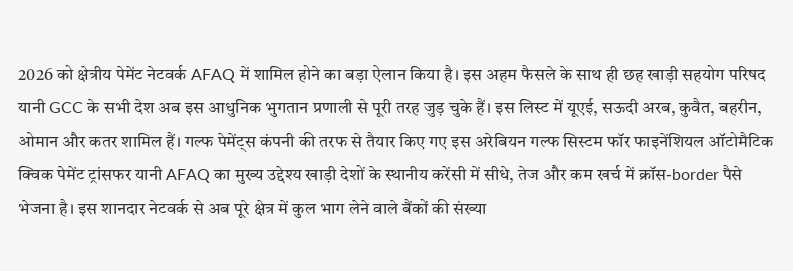2026 को क्षेत्रीय पेमेंट नेटवर्क AFAQ में शामिल होने का बड़ा ऐलान किया है। इस अहम फैसले के साथ ही छह खाड़ी सहयोग परिषद यानी GCC के सभी देश अब इस आधुनिक भुगतान प्रणाली से पूरी तरह जुड़ चुके हैं। इस लिस्ट में यूएई, सऊदी अरब, कुवैत, बहरीन, ओमान और कतर शामिल हैं। गल्फ पेमेंट्स कंपनी की तरफ से तैयार किए गए इस अरेबियन गल्फ सिस्टम फॉर फाइनेंशियल ऑटोमैटिक क्विक पेमेंट ट्रांसफर यानी AFAQ का मुख्य उद्देश्य खाड़ी देशों के स्थानीय करेंसी में सीधे, तेज और कम खर्च में क्रॉस-border पैसे भेजना है। इस शानदार नेटवर्क से अब पूरे क्षेत्र में कुल भाग लेने वाले बैंकों की संख्या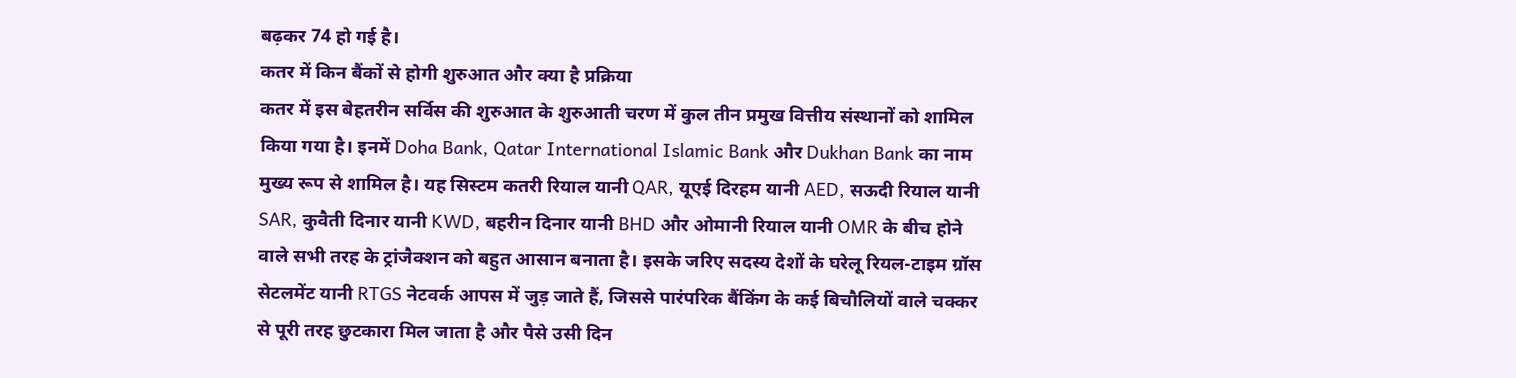बढ़कर 74 हो गई है।
कतर में किन बैंकों से होगी शुरुआत और क्या है प्रक्रिया
कतर में इस बेहतरीन सर्विस की शुरुआत के शुरुआती चरण में कुल तीन प्रमुख वित्तीय संस्थानों को शामिल किया गया है। इनमें Doha Bank, Qatar International Islamic Bank और Dukhan Bank का नाम मुख्य रूप से शामिल है। यह सिस्टम कतरी रियाल यानी QAR, यूएई दिरहम यानी AED, सऊदी रियाल यानी SAR, कुवैती दिनार यानी KWD, बहरीन दिनार यानी BHD और ओमानी रियाल यानी OMR के बीच होने वाले सभी तरह के ट्रांजैक्शन को बहुत आसान बनाता है। इसके जरिए सदस्य देशों के घरेलू रियल-टाइम ग्रॉस सेटलमेंट यानी RTGS नेटवर्क आपस में जुड़ जाते हैं, जिससे पारंपरिक बैंकिंग के कई बिचौलियों वाले चक्कर से पूरी तरह छुटकारा मिल जाता है और पैसे उसी दिन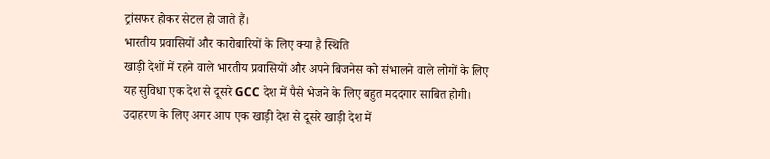ट्रांसफर होकर सेटल हो जाते हैं।
भारतीय प्रवासियों और कारोबारियों के लिए क्या है स्थिति
खाड़ी देशों में रहने वाले भारतीय प्रवासियों और अपने बिजनेस को संभालने वाले लोगों के लिए यह सुविधा एक देश से दूसरे GCC देश में पैसे भेजने के लिए बहुत मददगार साबित होगी। उदाहरण के लिए अगर आप एक खाड़ी देश से दूसरे खाड़ी देश में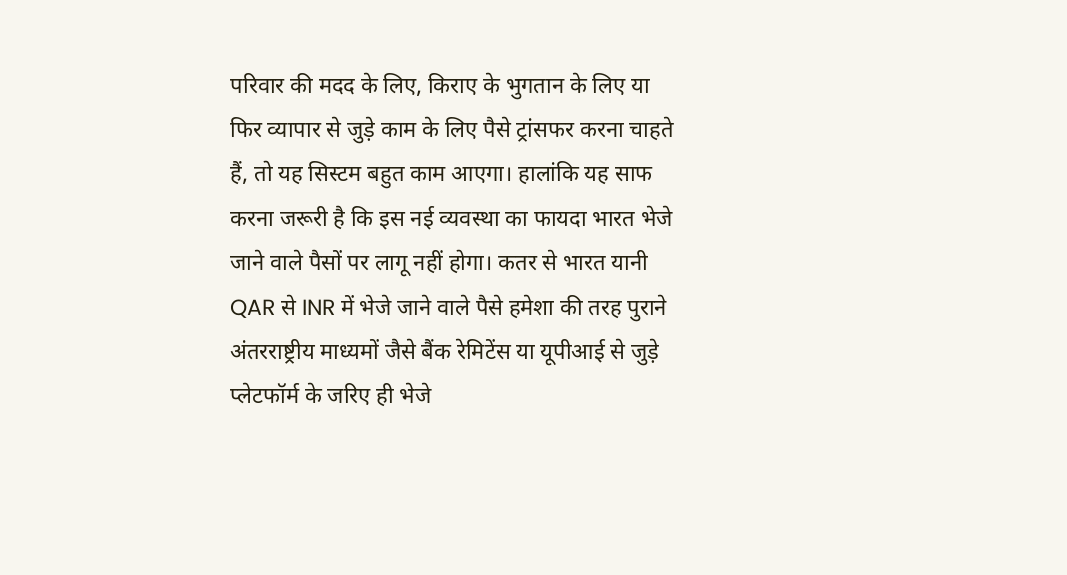परिवार की मदद के लिए, किराए के भुगतान के लिए या फिर व्यापार से जुड़े काम के लिए पैसे ट्रांसफर करना चाहते हैं, तो यह सिस्टम बहुत काम आएगा। हालांकि यह साफ करना जरूरी है कि इस नई व्यवस्था का फायदा भारत भेजे जाने वाले पैसों पर लागू नहीं होगा। कतर से भारत यानी QAR से INR में भेजे जाने वाले पैसे हमेशा की तरह पुराने अंतरराष्ट्रीय माध्यमों जैसे बैंक रेमिटेंस या यूपीआई से जुड़े प्लेटफॉर्म के जरिए ही भेजे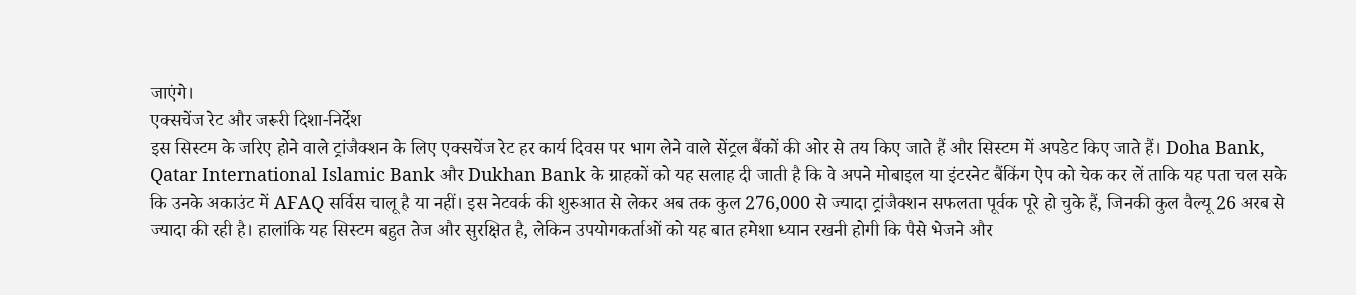जाएंगे।
एक्सचेंज रेट और जरूरी दिशा-निर्देश
इस सिस्टम के जरिए होने वाले ट्रांजैक्शन के लिए एक्सचेंज रेट हर कार्य दिवस पर भाग लेने वाले सेंट्रल बैंकों की ओर से तय किए जाते हैं और सिस्टम में अपडेट किए जाते हैं। Doha Bank, Qatar International Islamic Bank और Dukhan Bank के ग्राहकों को यह सलाह दी जाती है कि वे अपने मोबाइल या इंटरनेट बैंकिंग ऐप को चेक कर लें ताकि यह पता चल सके कि उनके अकाउंट में AFAQ सर्विस चालू है या नहीं। इस नेटवर्क की शुरुआत से लेकर अब तक कुल 276,000 से ज्यादा ट्रांजैक्शन सफलता पूर्वक पूरे हो चुके हैं, जिनकी कुल वैल्यू 26 अरब से ज्यादा की रही है। हालांकि यह सिस्टम बहुत तेज और सुरक्षित है, लेकिन उपयोगकर्ताओं को यह बात हमेशा ध्यान रखनी होगी कि पैसे भेजने और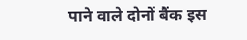पाने वाले दोनों बैंक इस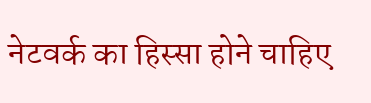नेटवर्क का हिस्सा होने चाहिए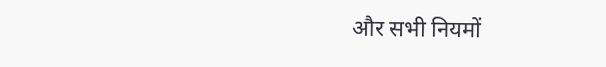और सभी नियमों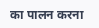का पालन करना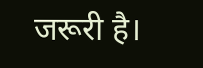जरूरी है।